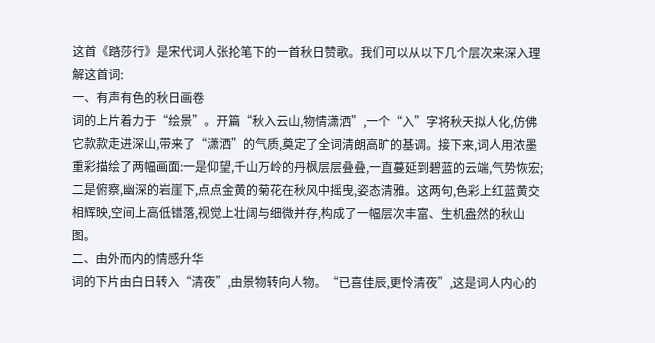这首《踏莎行》是宋代词人张抡笔下的一首秋日赞歌。我们可以从以下几个层次来深入理解这首词:
一、有声有色的秋日画卷
词的上片着力于“绘景”。开篇“秋入云山,物情潇洒”,一个“入”字将秋天拟人化,仿佛它款款走进深山,带来了“潇洒”的气质,奠定了全词清朗高旷的基调。接下来,词人用浓墨重彩描绘了两幅画面:一是仰望,千山万岭的丹枫层层叠叠,一直蔓延到碧蓝的云端,气势恢宏;二是俯察,幽深的岩崖下,点点金黄的菊花在秋风中摇曳,姿态清雅。这两句,色彩上红蓝黄交相辉映,空间上高低错落,视觉上壮阔与细微并存,构成了一幅层次丰富、生机盎然的秋山图。
二、由外而内的情感升华
词的下片由白日转入“清夜”,由景物转向人物。“已喜佳辰,更怜清夜”,这是词人内心的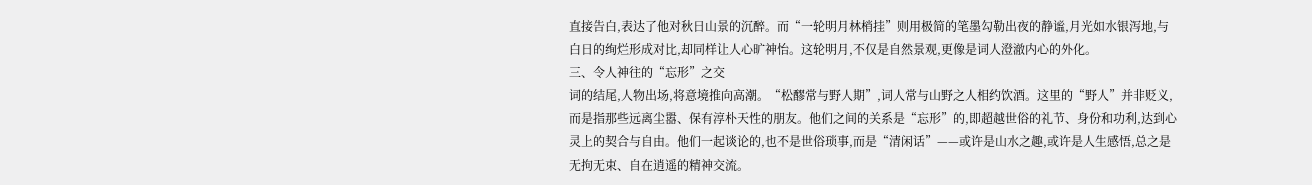直接告白,表达了他对秋日山景的沉醉。而“一轮明月林梢挂”则用极简的笔墨勾勒出夜的静谧,月光如水银泻地,与白日的绚烂形成对比,却同样让人心旷神怡。这轮明月,不仅是自然景观,更像是词人澄澈内心的外化。
三、令人神往的“忘形”之交
词的结尾,人物出场,将意境推向高潮。“松醪常与野人期”,词人常与山野之人相约饮酒。这里的“野人”并非贬义,而是指那些远离尘嚣、保有淳朴天性的朋友。他们之间的关系是“忘形”的,即超越世俗的礼节、身份和功利,达到心灵上的契合与自由。他们一起谈论的,也不是世俗琐事,而是“清闲话”——或许是山水之趣,或许是人生感悟,总之是无拘无束、自在逍遥的精神交流。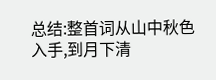总结:整首词从山中秋色入手,到月下清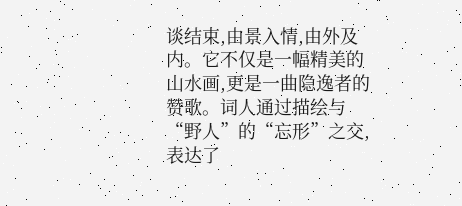谈结束,由景入情,由外及内。它不仅是一幅精美的山水画,更是一曲隐逸者的赞歌。词人通过描绘与“野人”的“忘形”之交,表达了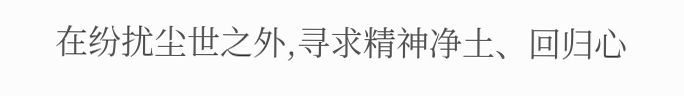在纷扰尘世之外,寻求精神净土、回归心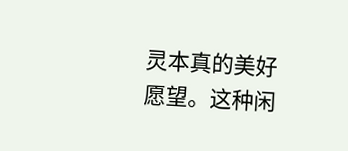灵本真的美好愿望。这种闲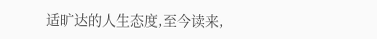适旷达的人生态度,至今读来,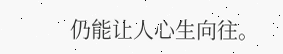仍能让人心生向往。